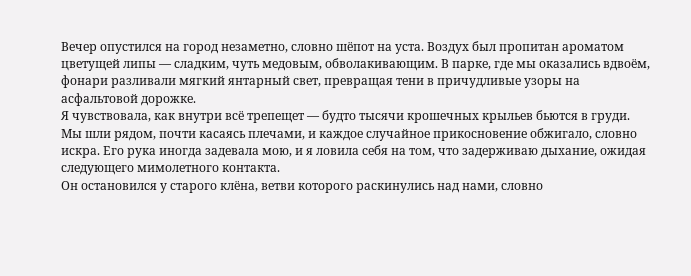Вечер опустился на город незаметно, словно шёпот на уста. Воздух был пропитан ароматом цветущей липы — сладким, чуть медовым, обволакивающим. В парке, где мы оказались вдвоём, фонари разливали мягкий янтарный свет, превращая тени в причудливые узоры на асфальтовой дорожке.
Я чувствовала, как внутри всё трепещет — будто тысячи крошечных крыльев бьются в груди. Мы шли рядом, почти касаясь плечами, и каждое случайное прикосновение обжигало, словно искра. Его рука иногда задевала мою, и я ловила себя на том, что задерживаю дыхание, ожидая следующего мимолетного контакта.
Он остановился у старого клёна, ветви которого раскинулись над нами, словно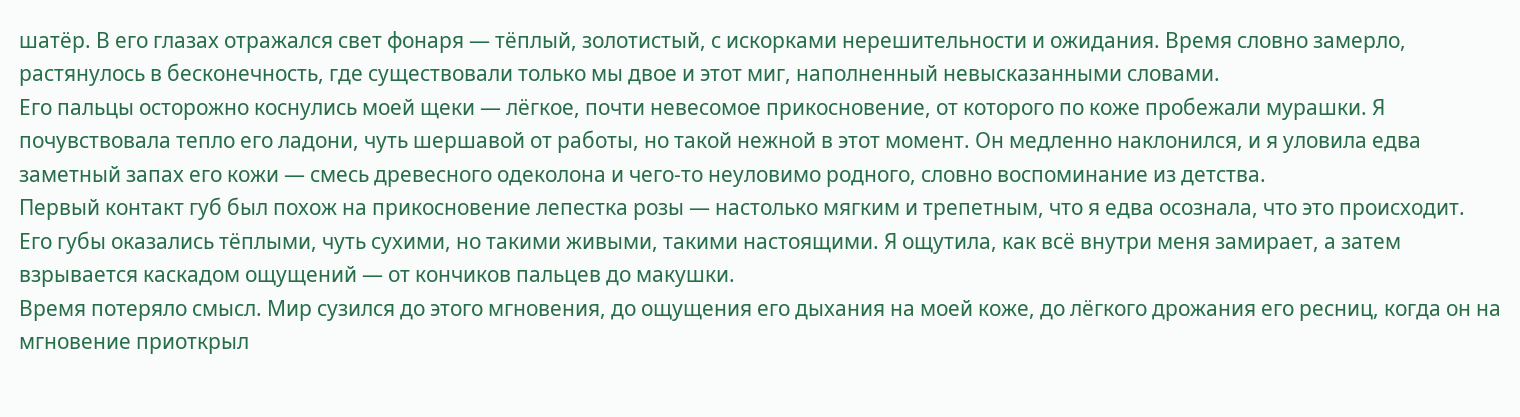шатёр. В его глазах отражался свет фонаря — тёплый, золотистый, с искорками нерешительности и ожидания. Время словно замерло, растянулось в бесконечность, где существовали только мы двое и этот миг, наполненный невысказанными словами.
Его пальцы осторожно коснулись моей щеки — лёгкое, почти невесомое прикосновение, от которого по коже пробежали мурашки. Я почувствовала тепло его ладони, чуть шершавой от работы, но такой нежной в этот момент. Он медленно наклонился, и я уловила едва заметный запах его кожи — смесь древесного одеколона и чего‑то неуловимо родного, словно воспоминание из детства.
Первый контакт губ был похож на прикосновение лепестка розы — настолько мягким и трепетным, что я едва осознала, что это происходит. Его губы оказались тёплыми, чуть сухими, но такими живыми, такими настоящими. Я ощутила, как всё внутри меня замирает, а затем взрывается каскадом ощущений — от кончиков пальцев до макушки.
Время потеряло смысл. Мир сузился до этого мгновения, до ощущения его дыхания на моей коже, до лёгкого дрожания его ресниц, когда он на мгновение приоткрыл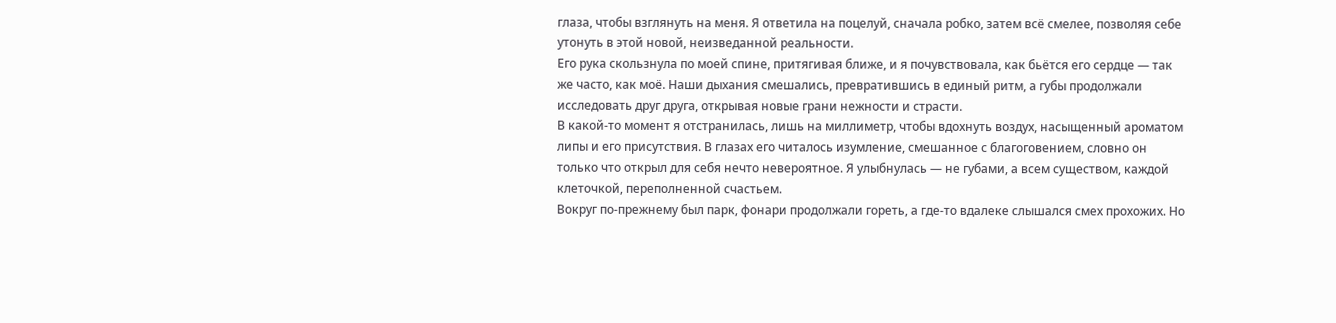глаза, чтобы взглянуть на меня. Я ответила на поцелуй, сначала робко, затем всё смелее, позволяя себе утонуть в этой новой, неизведанной реальности.
Его рука скользнула по моей спине, притягивая ближе, и я почувствовала, как бьётся его сердце — так же часто, как моё. Наши дыхания смешались, превратившись в единый ритм, а губы продолжали исследовать друг друга, открывая новые грани нежности и страсти.
В какой‑то момент я отстранилась, лишь на миллиметр, чтобы вдохнуть воздух, насыщенный ароматом липы и его присутствия. В глазах его читалось изумление, смешанное с благоговением, словно он только что открыл для себя нечто невероятное. Я улыбнулась — не губами, а всем существом, каждой клеточкой, переполненной счастьем.
Вокруг по‑прежнему был парк, фонари продолжали гореть, а где‑то вдалеке слышался смех прохожих. Но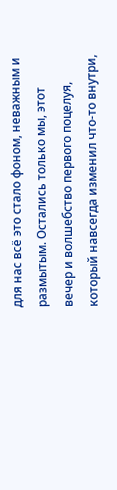для нас всё это стало фоном, неважным и размытым. Остались только мы, этот вечер и волшебство первого поцелуя, который навсегда изменил что‑то внутри,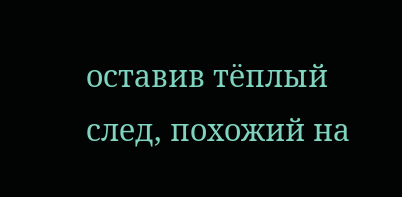оставив тёплый след, похожий на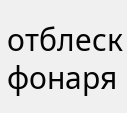отблеск фонаря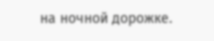на ночной дорожке.